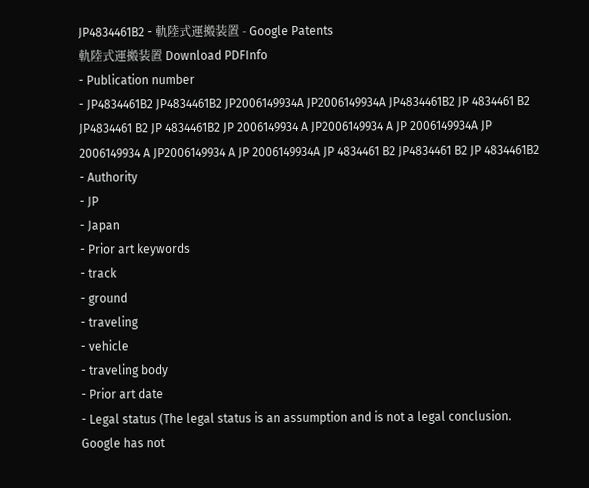JP4834461B2 - 軌陸式運搬装置 - Google Patents
軌陸式運搬装置 Download PDFInfo
- Publication number
- JP4834461B2 JP4834461B2 JP2006149934A JP2006149934A JP4834461B2 JP 4834461 B2 JP4834461 B2 JP 4834461B2 JP 2006149934 A JP2006149934 A JP 2006149934A JP 2006149934 A JP2006149934 A JP 2006149934A JP 4834461 B2 JP4834461 B2 JP 4834461B2
- Authority
- JP
- Japan
- Prior art keywords
- track
- ground
- traveling
- vehicle
- traveling body
- Prior art date
- Legal status (The legal status is an assumption and is not a legal conclusion. Google has not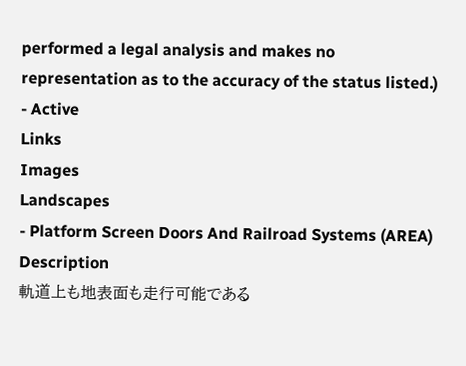performed a legal analysis and makes no representation as to the accuracy of the status listed.)
- Active
Links
Images
Landscapes
- Platform Screen Doors And Railroad Systems (AREA)
Description
軌道上も地表面も走行可能である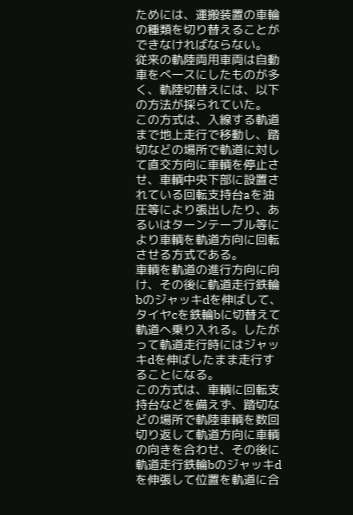ためには、運搬装置の車輪の種類を切り替えることができなければならない。
従来の軌陸両用車両は自動車をべ一スにしたものが多く、軌陸切替えには、以下の方法が採られていた。
この方式は、入線する軌道まで地上走行で移動し、踏切などの場所で軌道に対して直交方向に車輌を停止させ、車輌中央下部に設置されている回転支持台aを油圧等により張出したり、あるいはターンテーブル等により車輌を軌道方向に回転させる方式である。
車輌を軌道の進行方向に向け、その後に軌道走行鉄輪bのジャッキdを伸ばして、タイヤcを鉄輪bに切替えて軌道へ乗り入れる。したがって軌道走行時にはジャッキdを伸ばしたまま走行することになる。
この方式は、車輌に回転支持台などを備えず、踏切などの場所で軌陸車輌を数回切り返して軌道方向に車輌の向きを合わせ、その後に軌道走行鉄輪bのジャッキdを伸張して位置を軌道に合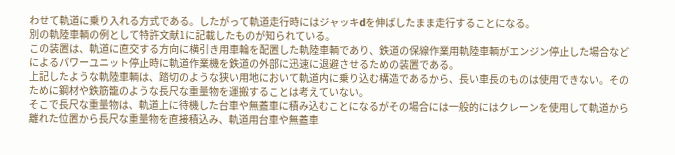わせて軌道に乗り入れる方式である。したがって軌道走行時にはジャッキdを伸ばしたまま走行することになる。
別の軌陸車輌の例として特許文献1に記載したものが知られている。
この装置は、軌道に直交する方向に横引き用車輪を配置した軌陸車輌であり、鉄道の保線作業用軌陸車輌がエンジン停止した場合などによるパワーユニット停止時に軌道作業機を鉄道の外部に迅速に退避させるための装置である。
上記したような軌陸車輌は、踏切のような狭い用地において軌道内に乗り込む構造であるから、長い車長のものは使用できない。そのために鋼材や鉄筋籠のような長尺な重量物を運搬することは考えていない。
そこで長尺な重量物は、軌道上に待機した台車や無蓋車に積み込むことになるがその場合には一般的にはクレーンを使用して軌道から離れた位置から長尺な重量物を直接積込み、軌道用台車や無蓋車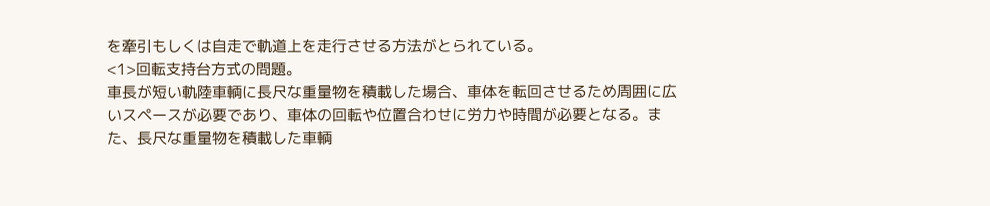を牽引もしくは自走で軌道上を走行させる方法がとられている。
<1>回転支持台方式の問題。
車長が短い軌陸車輌に長尺な重量物を積載した場合、車体を転回させるため周囲に広いスペースが必要であり、車体の回転や位置合わせに労力や時間が必要となる。また、長尺な重量物を積載した車輌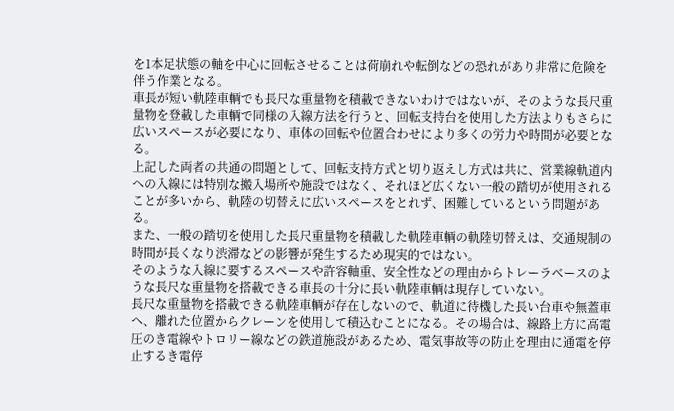を1本足状態の軸を中心に回転させることは荷崩れや転倒などの恐れがあり非常に危険を伴う作業となる。
車長が短い軌陸車輌でも長尺な重量物を積載できないわけではないが、そのような長尺重量物を登載した車輌で同様の入線方法を行うと、回転支持台を使用した方法よりもさらに広いスペースが必要になり、車体の回転や位置合わせにより多くの労力や時間が必要となる。
上記した両者の共通の問題として、回転支持方式と切り返えし方式は共に、営業線軌道内への入線には特別な搬入場所や施設ではなく、それほど広くない一般の踏切が使用されることが多いから、軌陸の切替えに広いスペースをとれず、困難しているという問題がある。
また、一般の踏切を使用した長尺重量物を積載した軌陸車輌の軌陸切替えは、交通規制の時間が長くなり渋滞などの影響が発生するため現実的ではない。
そのような入線に要するスペースや許容軸重、安全性などの理由からトレーラベースのような長尺な重量物を搭載できる車長の十分に長い軌陸車輌は現存していない。
長尺な重量物を搭載できる軌陸車輌が存在しないので、軌道に待機した長い台車や無蓋車ヘ、離れた位置からクレーンを使用して積込むことになる。その場合は、線路上方に高電圧のき電線やトロリー線などの鉄道施設があるため、電気事故等の防止を理由に通電を停止するき電停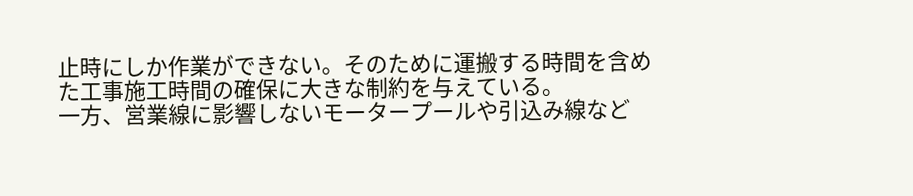止時にしか作業ができない。そのために運搬する時間を含めた工事施工時間の確保に大きな制約を与えている。
一方、営業線に影響しないモータープールや引込み線など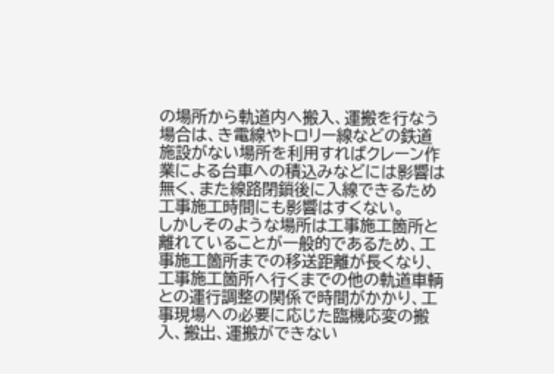の場所から軌道内へ搬入、運搬を行なう場合は、き電線やトロリー線などの鉄道施設がない場所を利用すればクレーン作業による台車への積込みなどには影響は無く、また線路閉鎖後に入線できるため工事施工時間にも影響はすくない。
しかしそのような場所は工事施工箇所と離れていることが一般的であるため、工事施工箇所までの移送距離が長くなり、工事施工箇所へ行くまでの他の軌道車輌との運行調整の関係で時間がかかり、工事現場への必要に応じた臨機応変の搬入、搬出、運搬ができない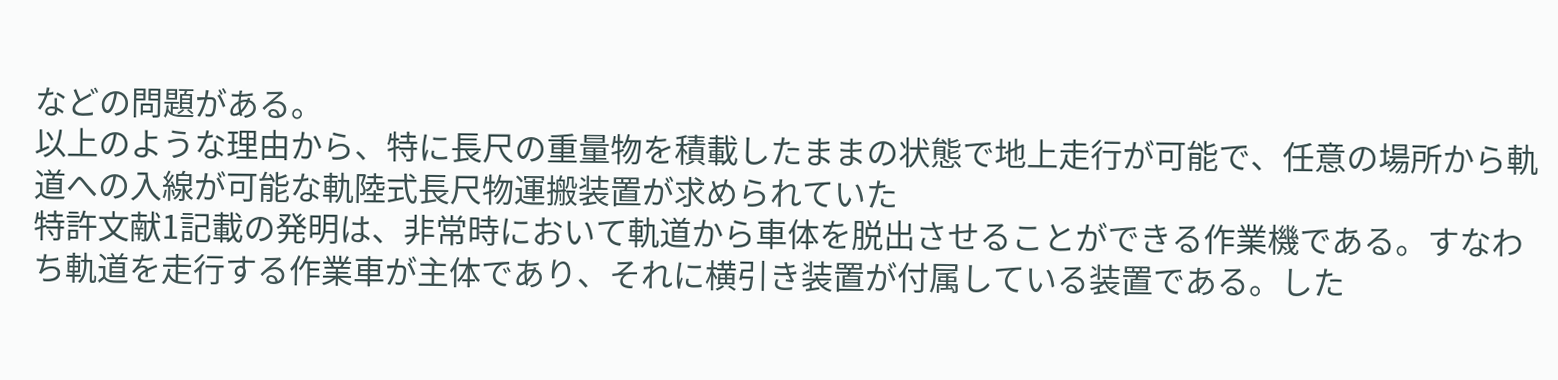などの問題がある。
以上のような理由から、特に長尺の重量物を積載したままの状態で地上走行が可能で、任意の場所から軌道への入線が可能な軌陸式長尺物運搬装置が求められていた
特許文献1記載の発明は、非常時において軌道から車体を脱出させることができる作業機である。すなわち軌道を走行する作業車が主体であり、それに横引き装置が付属している装置である。した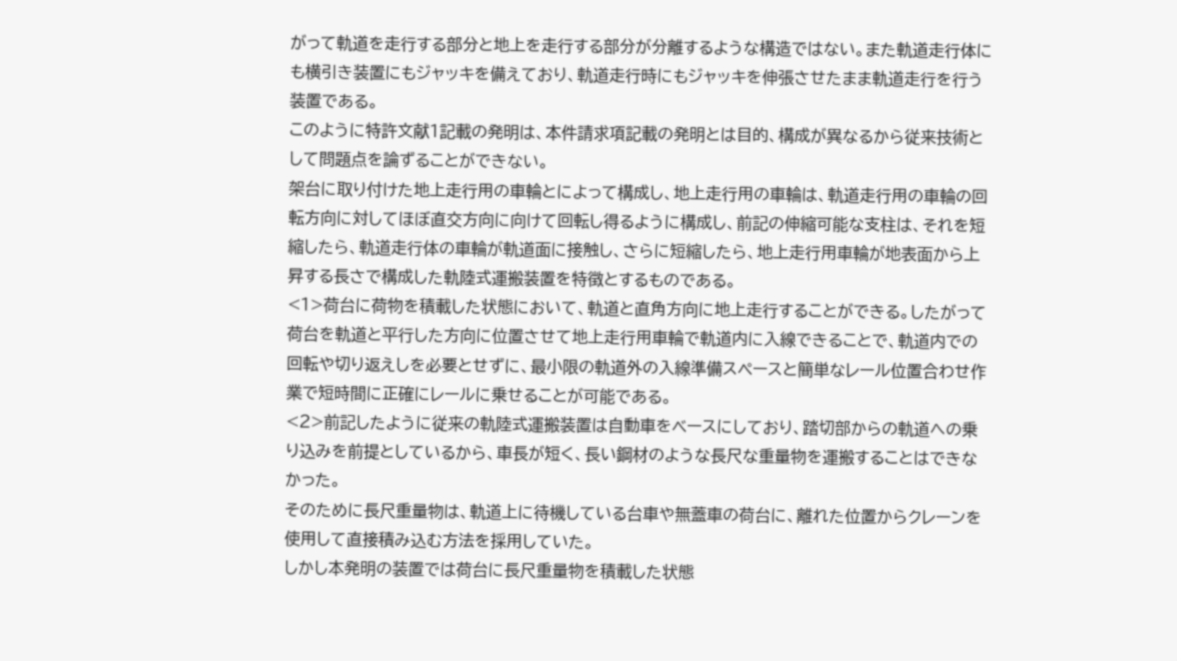がって軌道を走行する部分と地上を走行する部分が分離するような構造ではない。また軌道走行体にも横引き装置にもジャッキを備えており、軌道走行時にもジャッキを伸張させたまま軌道走行を行う装置である。
このように特許文献1記載の発明は、本件請求項記載の発明とは目的、構成が異なるから従来技術として問題点を論ずることができない。
架台に取り付けた地上走行用の車輪とによって構成し、地上走行用の車輪は、軌道走行用の車輪の回転方向に対してほぼ直交方向に向けて回転し得るように構成し、前記の伸縮可能な支柱は、それを短縮したら、軌道走行体の車輪が軌道面に接触し、さらに短縮したら、地上走行用車輪が地表面から上昇する長さで構成した軌陸式運搬装置を特徴とするものである。
<1>荷台に荷物を積載した状態において、軌道と直角方向に地上走行することができる。したがって荷台を軌道と平行した方向に位置させて地上走行用車輪で軌道内に入線できることで、軌道内での回転や切り返えしを必要とせずに、最小限の軌道外の入線準備スペースと簡単なレール位置合わせ作業で短時間に正確にレールに乗せることが可能である。
<2>前記したように従来の軌陸式運搬装置は自動車をベースにしており、踏切部からの軌道への乗り込みを前提としているから、車長が短く、長い鋼材のような長尺な重量物を運搬することはできなかった。
そのために長尺重量物は、軌道上に待機している台車や無蓋車の荷台に、離れた位置からクレーンを使用して直接積み込む方法を採用していた。
しかし本発明の装置では荷台に長尺重量物を積載した状態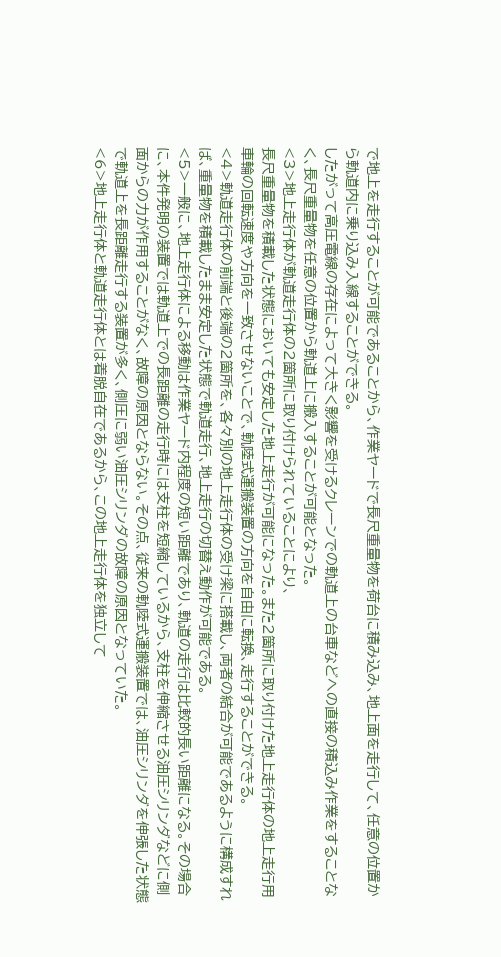で地上を走行することが可能であることから、作業ヤードで長尺重量物を荷台に積み込み、地上面を走行して、任意の位置から軌道内に乗り込み入線することができる。
したがって高圧電線の存在によって大きく影響を受けるクレーンでの軌道上の台車などへの直接の積込み作業をすることなく、長尺重量物を任意の位置から軌道上に搬入することが可能となった。
<3>地上走行体が軌道走行体の2箇所に取り付けられていることにより、
長尺重量物を積載した状態においても安定した地上走行が可能になった。また2箇所に取り付けた地上走行体の地上走行用車輪の回転速度や方向を一致させないことで、軌陸式運搬装置の方向を自由に転換、走行することができる。
<4>軌道走行体の前端と後端の2箇所を、各々別の地上走行体の受け梁に搭載し、両者の結合が可能であるように構成すれば、重量物を積載したまま安定した状態で軌道走行、地上走行の切替え動作が可能である。
<5>一般に、地上走行体による移動は作業ヤード内程度の短い距離であり、軌道の走行は比較的長い距離になる。その場合に、本件発明の装置では軌道上での長距離の走行時には支柱を短縮しているから、支柱を伸縮させる油圧シリンダなどに側面からの力が作用することがなく、故障の原因とならない。その点、従来の軌陸式運搬装置では、油圧シリンダを伸張した状態で軌道上を長距離走行する装置が多く、側圧に弱い油圧シリンダの故障の原因となっていた。
<6>地上走行体と軌道走行体とは着脱自在であるから、この地上走行体を独立して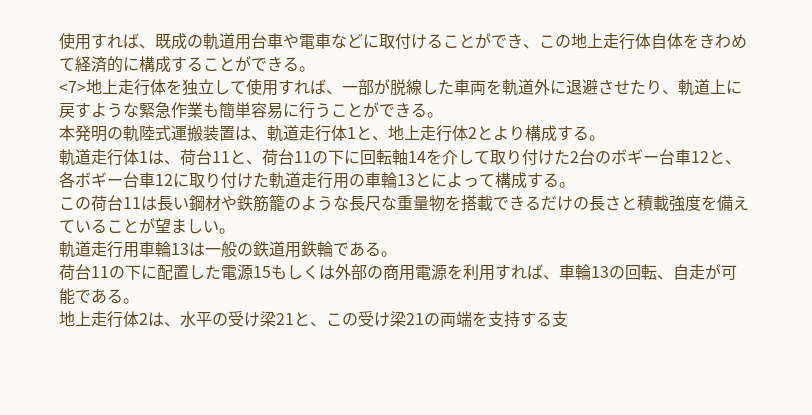使用すれば、既成の軌道用台車や電車などに取付けることができ、この地上走行体自体をきわめて経済的に構成することができる。
<7>地上走行体を独立して使用すれば、一部が脱線した車両を軌道外に退避させたり、軌道上に戻すような緊急作業も簡単容易に行うことができる。
本発明の軌陸式運搬装置は、軌道走行体1と、地上走行体2とより構成する。
軌道走行体1は、荷台11と、荷台11の下に回転軸14を介して取り付けた2台のボギー台車12と、各ボギー台車12に取り付けた軌道走行用の車輪13とによって構成する。
この荷台11は長い鋼材や鉄筋籠のような長尺な重量物を搭載できるだけの長さと積載強度を備えていることが望ましい。
軌道走行用車輪13は一般の鉄道用鉄輪である。
荷台11の下に配置した電源15もしくは外部の商用電源を利用すれば、車輪13の回転、自走が可能である。
地上走行体2は、水平の受け梁21と、この受け梁21の両端を支持する支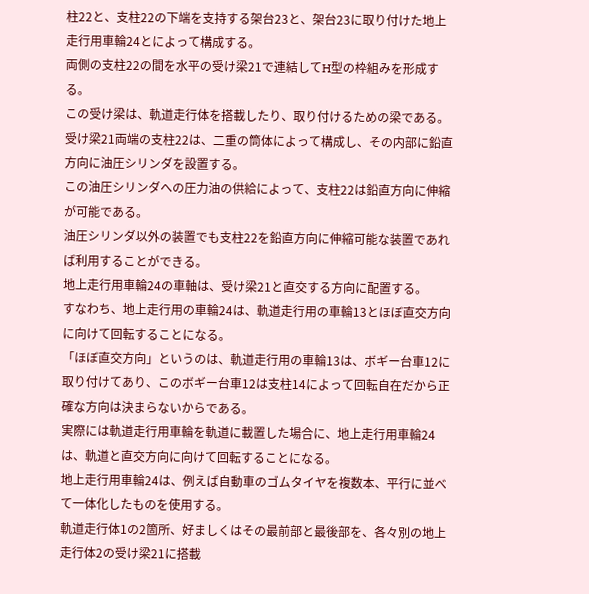柱22と、支柱22の下端を支持する架台23と、架台23に取り付けた地上走行用車輪24とによって構成する。
両側の支柱22の間を水平の受け梁21で連結してH型の枠組みを形成する。
この受け梁は、軌道走行体を搭載したり、取り付けるための梁である。
受け梁21両端の支柱22は、二重の筒体によって構成し、その内部に鉛直方向に油圧シリンダを設置する。
この油圧シリンダへの圧力油の供給によって、支柱22は鉛直方向に伸縮が可能である。
油圧シリンダ以外の装置でも支柱22を鉛直方向に伸縮可能な装置であれば利用することができる。
地上走行用車輪24の車軸は、受け梁21と直交する方向に配置する。
すなわち、地上走行用の車輪24は、軌道走行用の車輪13とほぼ直交方向に向けて回転することになる。
「ほぼ直交方向」というのは、軌道走行用の車輪13は、ボギー台車12に取り付けてあり、このボギー台車12は支柱14によって回転自在だから正確な方向は決まらないからである。
実際には軌道走行用車輪を軌道に載置した場合に、地上走行用車輪24は、軌道と直交方向に向けて回転することになる。
地上走行用車輪24は、例えば自動車のゴムタイヤを複数本、平行に並べて一体化したものを使用する。
軌道走行体1の2箇所、好ましくはその最前部と最後部を、各々別の地上走行体2の受け梁21に搭載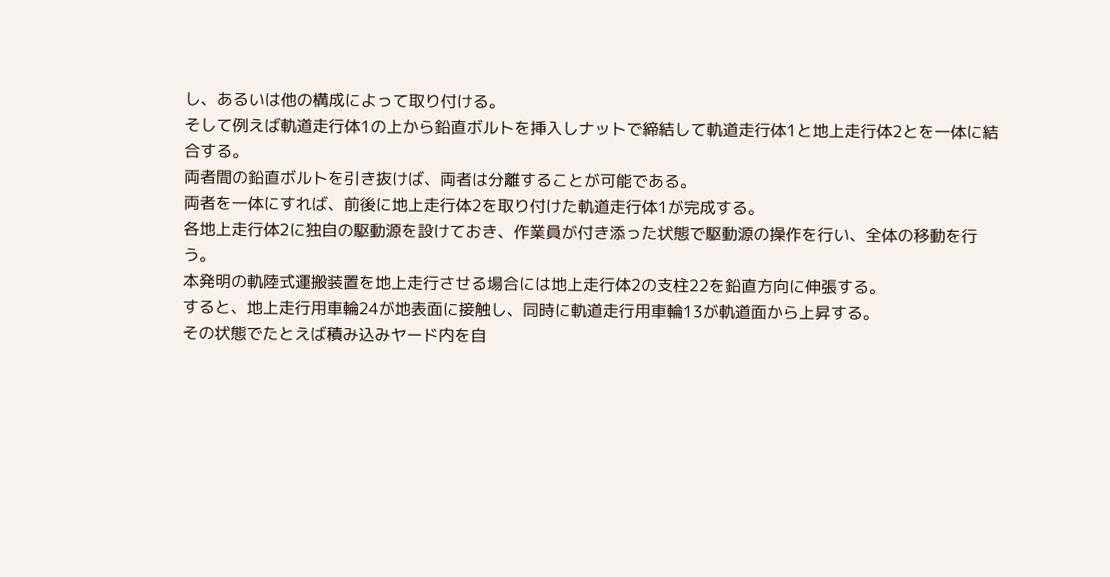し、あるいは他の構成によって取り付ける。
そして例えば軌道走行体1の上から鉛直ボルトを挿入しナットで締結して軌道走行体1と地上走行体2とを一体に結合する。
両者間の鉛直ボルトを引き抜けば、両者は分離することが可能である。
両者を一体にすれば、前後に地上走行体2を取り付けた軌道走行体1が完成する。
各地上走行体2に独自の駆動源を設けておき、作業員が付き添った状態で駆動源の操作を行い、全体の移動を行う。
本発明の軌陸式運搬装置を地上走行させる場合には地上走行体2の支柱22を鉛直方向に伸張する。
すると、地上走行用車輪24が地表面に接触し、同時に軌道走行用車輪13が軌道面から上昇する。
その状態でたとえば積み込みヤード内を自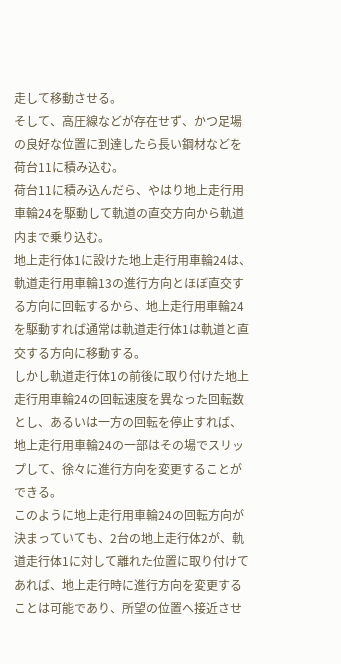走して移動させる。
そして、高圧線などが存在せず、かつ足場の良好な位置に到達したら長い鋼材などを荷台11に積み込む。
荷台11に積み込んだら、やはり地上走行用車輪24を駆動して軌道の直交方向から軌道内まで乗り込む。
地上走行体1に設けた地上走行用車輪24は、軌道走行用車輪13の進行方向とほぼ直交する方向に回転するから、地上走行用車輪24を駆動すれば通常は軌道走行体1は軌道と直交する方向に移動する。
しかし軌道走行体1の前後に取り付けた地上走行用車輪24の回転速度を異なった回転数とし、あるいは一方の回転を停止すれば、地上走行用車輪24の一部はその場でスリップして、徐々に進行方向を変更することができる。
このように地上走行用車輪24の回転方向が決まっていても、2台の地上走行体2が、軌道走行体1に対して離れた位置に取り付けてあれば、地上走行時に進行方向を変更することは可能であり、所望の位置へ接近させ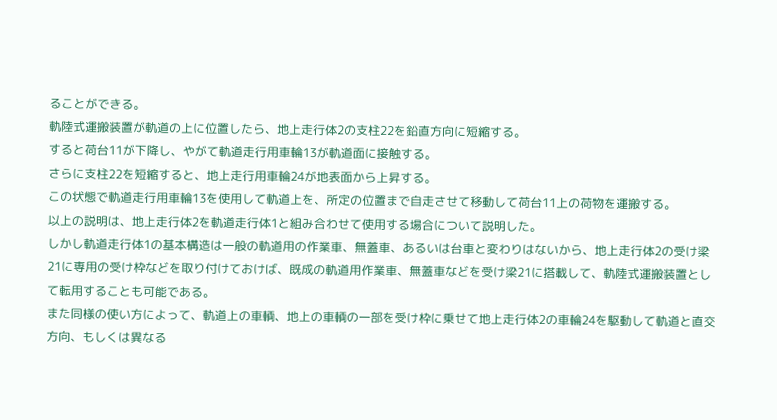ることができる。
軌陸式運搬装置が軌道の上に位置したら、地上走行体2の支柱22を鉛直方向に短縮する。
すると荷台11が下降し、やがて軌道走行用車輪13が軌道面に接触する。
さらに支柱22を短縮すると、地上走行用車輪24が地表面から上昇する。
この状態で軌道走行用車輪13を使用して軌道上を、所定の位置まで自走させて移動して荷台11上の荷物を運搬する。
以上の説明は、地上走行体2を軌道走行体1と組み合わせて使用する場合について説明した。
しかし軌道走行体1の基本構造は一般の軌道用の作業車、無蓋車、あるいは台車と変わりはないから、地上走行体2の受け梁21に専用の受け枠などを取り付けておけば、既成の軌道用作業車、無蓋車などを受け梁21に搭載して、軌陸式運搬装置として転用することも可能である。
また同様の使い方によって、軌道上の車輌、地上の車輌の一部を受け枠に乗せて地上走行体2の車輪24を駆動して軌道と直交方向、もしくは異なる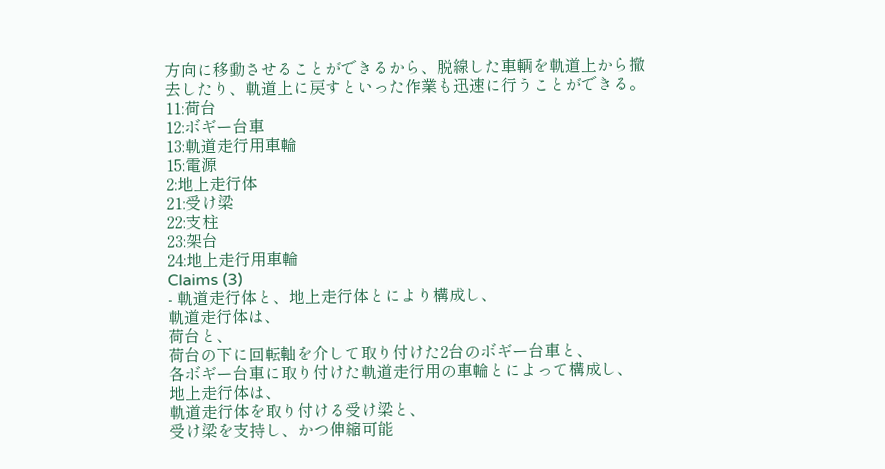方向に移動させることができるから、脱線した車輌を軌道上から撤去したり、軌道上に戻すといった作業も迅速に行うことができる。
11:荷台
12:ボギー台車
13:軌道走行用車輪
15:電源
2:地上走行体
21:受け梁
22:支柱
23:架台
24:地上走行用車輪
Claims (3)
- 軌道走行体と、地上走行体とにより構成し、
軌道走行体は、
荷台と、
荷台の下に回転軸を介して取り付けた2台のボギー台車と、
各ボギー台車に取り付けた軌道走行用の車輪とによって構成し、
地上走行体は、
軌道走行体を取り付ける受け梁と、
受け梁を支持し、かつ伸縮可能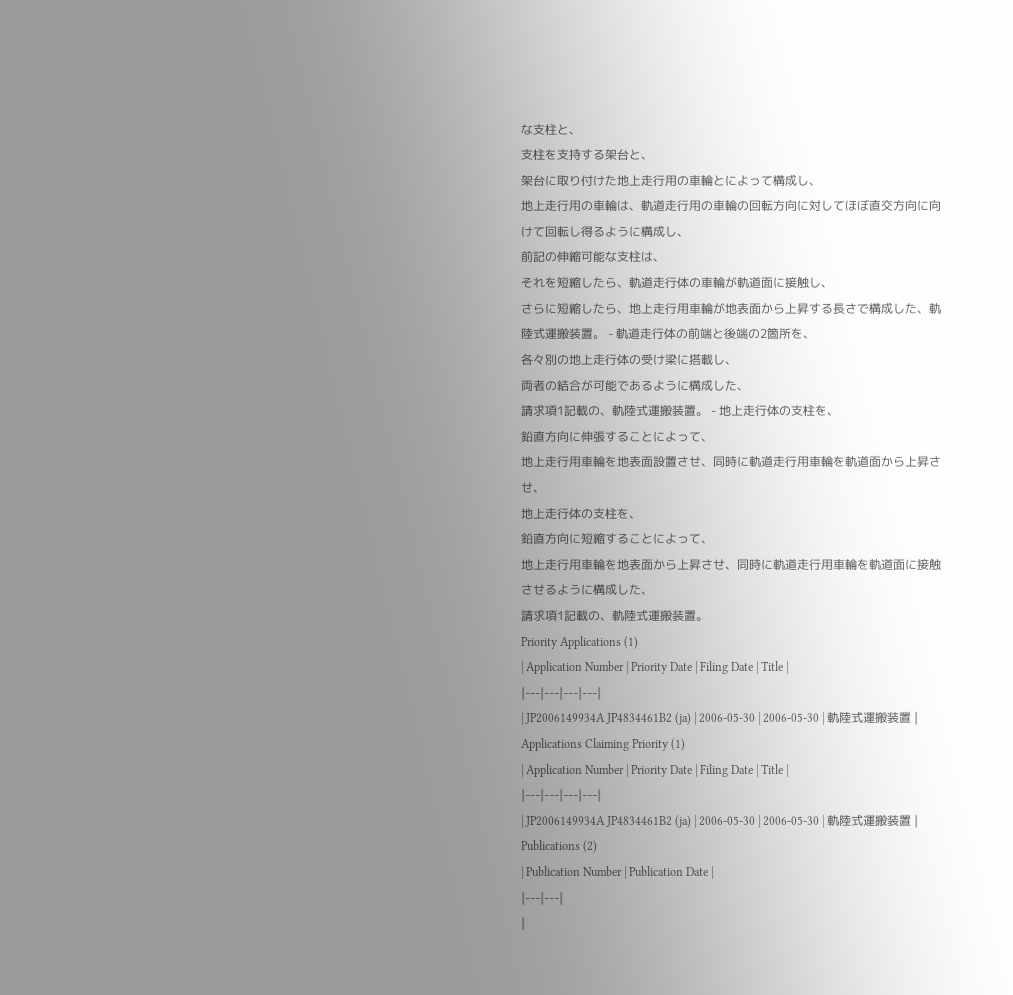な支柱と、
支柱を支持する架台と、
架台に取り付けた地上走行用の車輪とによって構成し、
地上走行用の車輪は、軌道走行用の車輪の回転方向に対してほぼ直交方向に向けて回転し得るように構成し、
前記の伸縮可能な支柱は、
それを短縮したら、軌道走行体の車輪が軌道面に接触し、
さらに短縮したら、地上走行用車輪が地表面から上昇する長さで構成した、軌陸式運搬装置。 - 軌道走行体の前端と後端の2箇所を、
各々別の地上走行体の受け梁に搭載し、
両者の結合が可能であるように構成した、
請求項1記載の、軌陸式運搬装置。 - 地上走行体の支柱を、
鉛直方向に伸張することによって、
地上走行用車輪を地表面設置させ、同時に軌道走行用車輪を軌道面から上昇させ、
地上走行体の支柱を、
鉛直方向に短縮することによって、
地上走行用車輪を地表面から上昇させ、同時に軌道走行用車輪を軌道面に接触させるように構成した、
請求項1記載の、軌陸式運搬装置。
Priority Applications (1)
| Application Number | Priority Date | Filing Date | Title |
|---|---|---|---|
| JP2006149934A JP4834461B2 (ja) | 2006-05-30 | 2006-05-30 | 軌陸式運搬装置 |
Applications Claiming Priority (1)
| Application Number | Priority Date | Filing Date | Title |
|---|---|---|---|
| JP2006149934A JP4834461B2 (ja) | 2006-05-30 | 2006-05-30 | 軌陸式運搬装置 |
Publications (2)
| Publication Number | Publication Date |
|---|---|
|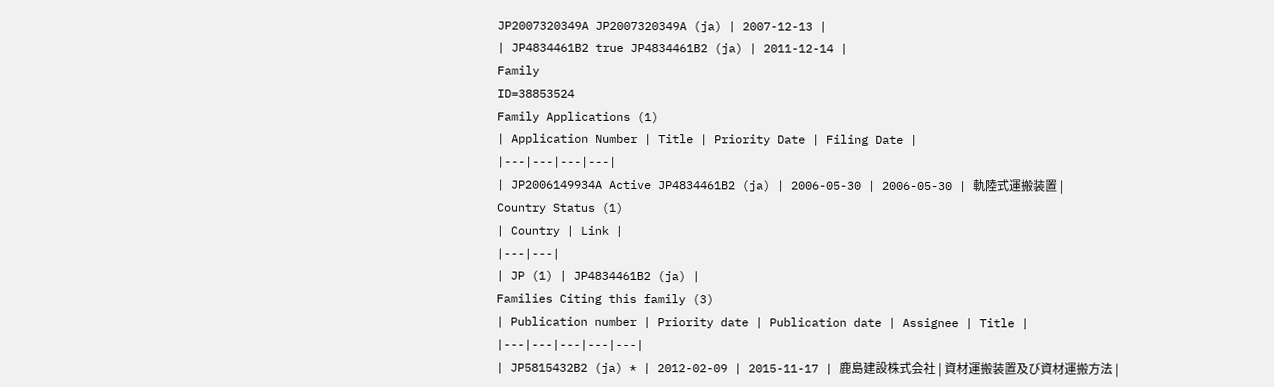JP2007320349A JP2007320349A (ja) | 2007-12-13 |
| JP4834461B2 true JP4834461B2 (ja) | 2011-12-14 |
Family
ID=38853524
Family Applications (1)
| Application Number | Title | Priority Date | Filing Date |
|---|---|---|---|
| JP2006149934A Active JP4834461B2 (ja) | 2006-05-30 | 2006-05-30 | 軌陸式運搬装置 |
Country Status (1)
| Country | Link |
|---|---|
| JP (1) | JP4834461B2 (ja) |
Families Citing this family (3)
| Publication number | Priority date | Publication date | Assignee | Title |
|---|---|---|---|---|
| JP5815432B2 (ja) * | 2012-02-09 | 2015-11-17 | 鹿島建設株式会社 | 資材運搬装置及び資材運搬方法 |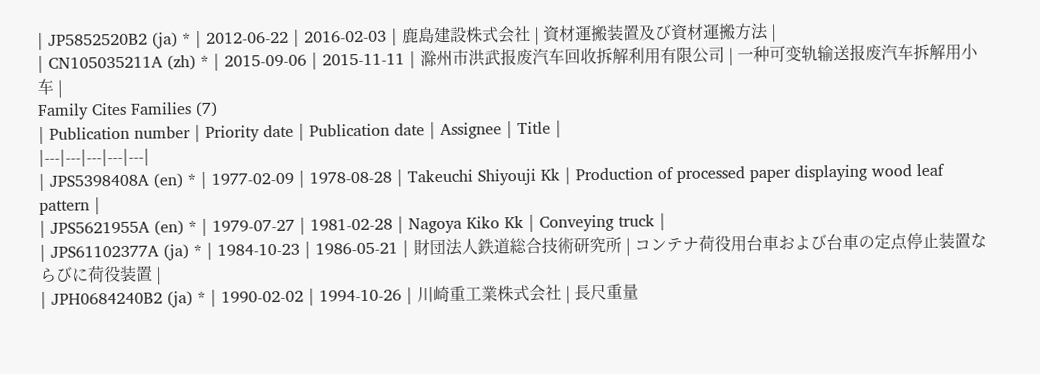| JP5852520B2 (ja) * | 2012-06-22 | 2016-02-03 | 鹿島建設株式会社 | 資材運搬装置及び資材運搬方法 |
| CN105035211A (zh) * | 2015-09-06 | 2015-11-11 | 滁州市洪武报废汽车回收拆解利用有限公司 | 一种可变轨输送报废汽车拆解用小车 |
Family Cites Families (7)
| Publication number | Priority date | Publication date | Assignee | Title |
|---|---|---|---|---|
| JPS5398408A (en) * | 1977-02-09 | 1978-08-28 | Takeuchi Shiyouji Kk | Production of processed paper displaying wood leaf pattern |
| JPS5621955A (en) * | 1979-07-27 | 1981-02-28 | Nagoya Kiko Kk | Conveying truck |
| JPS61102377A (ja) * | 1984-10-23 | 1986-05-21 | 財団法人鉄道総合技術研究所 | コンテナ荷役用台車および台車の定点停止装置ならびに荷役装置 |
| JPH0684240B2 (ja) * | 1990-02-02 | 1994-10-26 | 川崎重工業株式会社 | 長尺重量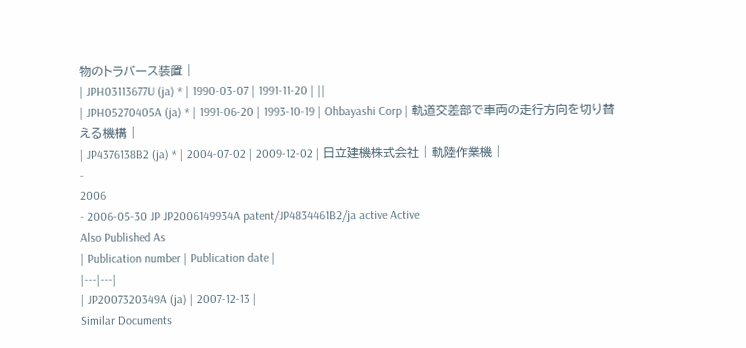物のトラバース装置 |
| JPH03113677U (ja) * | 1990-03-07 | 1991-11-20 | ||
| JPH05270405A (ja) * | 1991-06-20 | 1993-10-19 | Ohbayashi Corp | 軌道交差部で車両の走行方向を切り替える機構 |
| JP4376138B2 (ja) * | 2004-07-02 | 2009-12-02 | 日立建機株式会社 | 軌陸作業機 |
-
2006
- 2006-05-30 JP JP2006149934A patent/JP4834461B2/ja active Active
Also Published As
| Publication number | Publication date |
|---|---|
| JP2007320349A (ja) | 2007-12-13 |
Similar Documents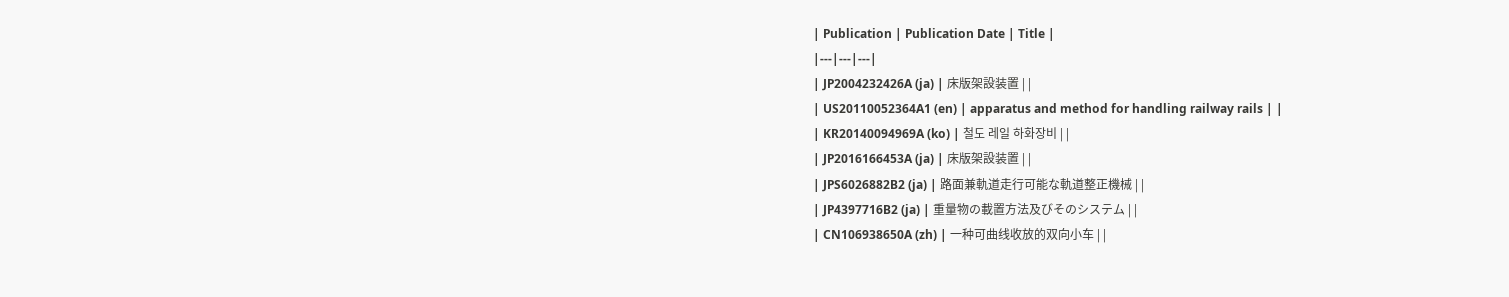| Publication | Publication Date | Title |
|---|---|---|
| JP2004232426A (ja) | 床版架設装置 | |
| US20110052364A1 (en) | apparatus and method for handling railway rails | |
| KR20140094969A (ko) | 철도 레일 하화장비 | |
| JP2016166453A (ja) | 床版架設装置 | |
| JPS6026882B2 (ja) | 路面兼軌道走行可能な軌道整正機械 | |
| JP4397716B2 (ja) | 重量物の載置方法及びそのシステム | |
| CN106938650A (zh) | 一种可曲线收放的双向小车 | |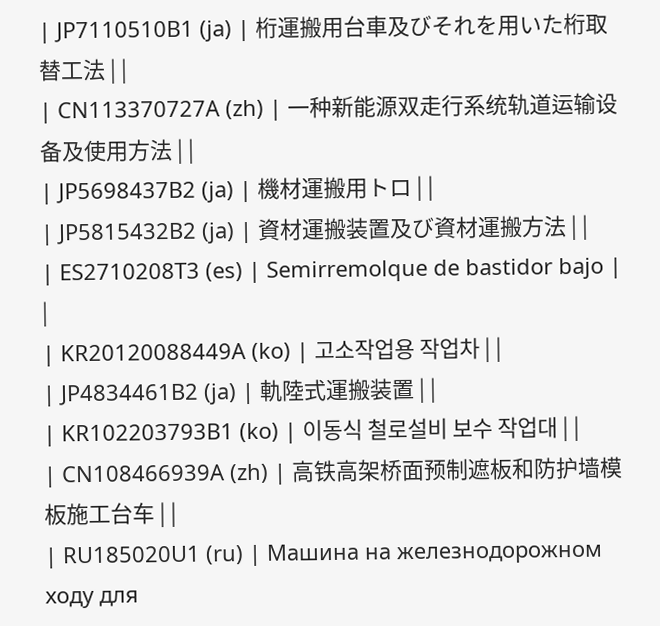| JP7110510B1 (ja) | 桁運搬用台車及びそれを用いた桁取替工法 | |
| CN113370727A (zh) | 一种新能源双走行系统轨道运输设备及使用方法 | |
| JP5698437B2 (ja) | 機材運搬用トロ | |
| JP5815432B2 (ja) | 資材運搬装置及び資材運搬方法 | |
| ES2710208T3 (es) | Semirremolque de bastidor bajo | |
| KR20120088449A (ko) | 고소작업용 작업차 | |
| JP4834461B2 (ja) | 軌陸式運搬装置 | |
| KR102203793B1 (ko) | 이동식 철로설비 보수 작업대 | |
| CN108466939A (zh) | 高铁高架桥面预制遮板和防护墙模板施工台车 | |
| RU185020U1 (ru) | Машина на железнодорожном ходу для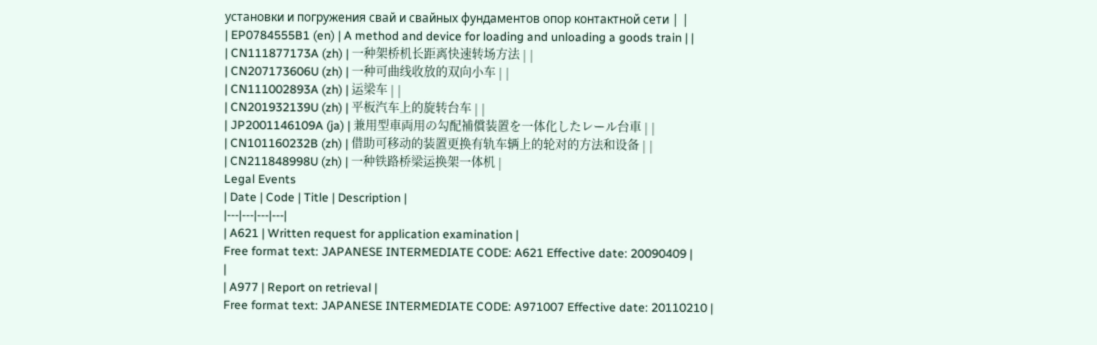установки и погружения свай и свайных фундаментов опор контактной сети | |
| EP0784555B1 (en) | A method and device for loading and unloading a goods train | |
| CN111877173A (zh) | 一种架桥机长距离快速转场方法 | |
| CN207173606U (zh) | 一种可曲线收放的双向小车 | |
| CN111002893A (zh) | 运梁车 | |
| CN201932139U (zh) | 平板汽车上的旋转台车 | |
| JP2001146109A (ja) | 兼用型車両用の勾配補償装置を一体化したレール台車 | |
| CN101160232B (zh) | 借助可移动的装置更换有轨车辆上的轮对的方法和设备 | |
| CN211848998U (zh) | 一种铁路桥梁运换架一体机 |
Legal Events
| Date | Code | Title | Description |
|---|---|---|---|
| A621 | Written request for application examination |
Free format text: JAPANESE INTERMEDIATE CODE: A621 Effective date: 20090409 |
|
| A977 | Report on retrieval |
Free format text: JAPANESE INTERMEDIATE CODE: A971007 Effective date: 20110210 |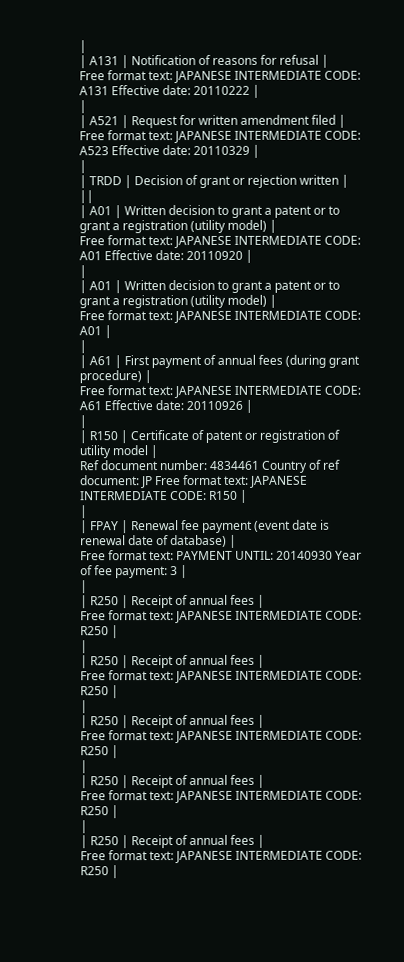|
| A131 | Notification of reasons for refusal |
Free format text: JAPANESE INTERMEDIATE CODE: A131 Effective date: 20110222 |
|
| A521 | Request for written amendment filed |
Free format text: JAPANESE INTERMEDIATE CODE: A523 Effective date: 20110329 |
|
| TRDD | Decision of grant or rejection written | ||
| A01 | Written decision to grant a patent or to grant a registration (utility model) |
Free format text: JAPANESE INTERMEDIATE CODE: A01 Effective date: 20110920 |
|
| A01 | Written decision to grant a patent or to grant a registration (utility model) |
Free format text: JAPANESE INTERMEDIATE CODE: A01 |
|
| A61 | First payment of annual fees (during grant procedure) |
Free format text: JAPANESE INTERMEDIATE CODE: A61 Effective date: 20110926 |
|
| R150 | Certificate of patent or registration of utility model |
Ref document number: 4834461 Country of ref document: JP Free format text: JAPANESE INTERMEDIATE CODE: R150 |
|
| FPAY | Renewal fee payment (event date is renewal date of database) |
Free format text: PAYMENT UNTIL: 20140930 Year of fee payment: 3 |
|
| R250 | Receipt of annual fees |
Free format text: JAPANESE INTERMEDIATE CODE: R250 |
|
| R250 | Receipt of annual fees |
Free format text: JAPANESE INTERMEDIATE CODE: R250 |
|
| R250 | Receipt of annual fees |
Free format text: JAPANESE INTERMEDIATE CODE: R250 |
|
| R250 | Receipt of annual fees |
Free format text: JAPANESE INTERMEDIATE CODE: R250 |
|
| R250 | Receipt of annual fees |
Free format text: JAPANESE INTERMEDIATE CODE: R250 |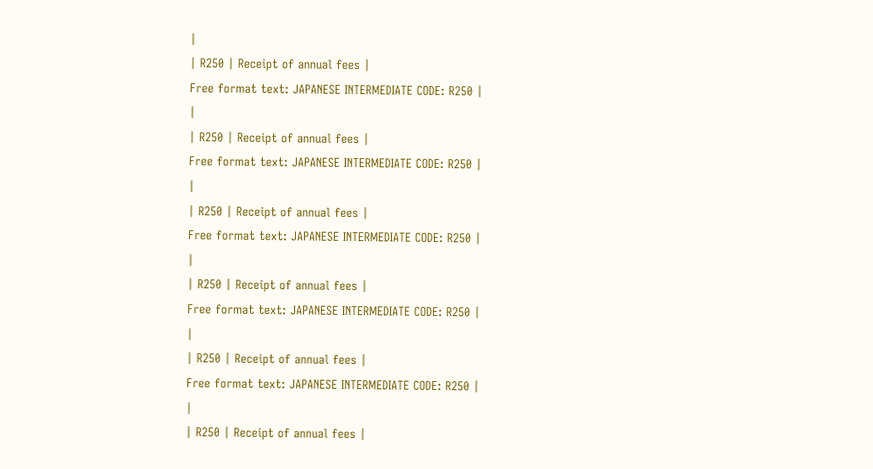|
| R250 | Receipt of annual fees |
Free format text: JAPANESE INTERMEDIATE CODE: R250 |
|
| R250 | Receipt of annual fees |
Free format text: JAPANESE INTERMEDIATE CODE: R250 |
|
| R250 | Receipt of annual fees |
Free format text: JAPANESE INTERMEDIATE CODE: R250 |
|
| R250 | Receipt of annual fees |
Free format text: JAPANESE INTERMEDIATE CODE: R250 |
|
| R250 | Receipt of annual fees |
Free format text: JAPANESE INTERMEDIATE CODE: R250 |
|
| R250 | Receipt of annual fees |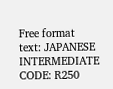Free format text: JAPANESE INTERMEDIATE CODE: R250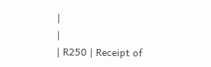|
|
| R250 | Receipt of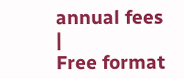annual fees |
Free format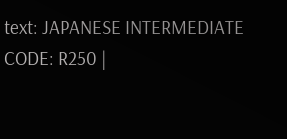text: JAPANESE INTERMEDIATE CODE: R250 |